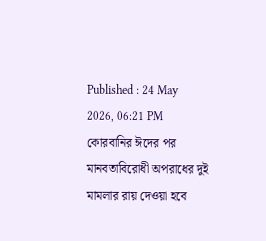Published : 24 May 2026, 06:21 PM
কোরবানির ঈদের পর মানবতাবিরোধী অপরাধের দুই মামলার রায় দেওয়া হবে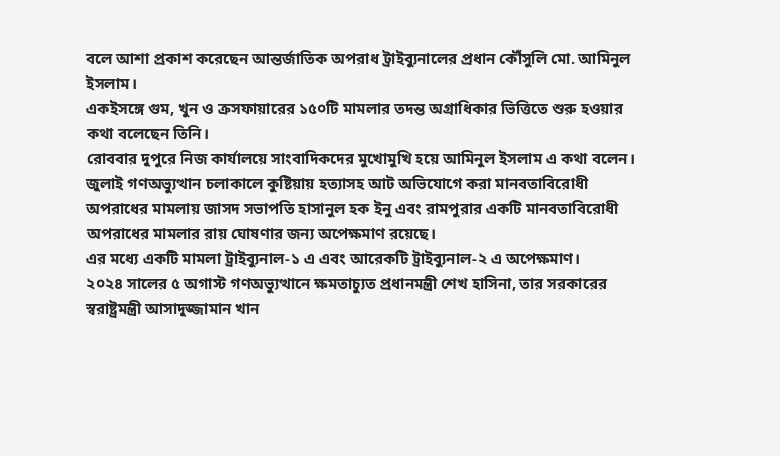বলে আশা প্রকাশ করেছেন আন্তর্জাতিক অপরাধ ট্রাইব্যুনালের প্রধান কৌঁসুলি মো. আমিনুল ইসলাম।
একইসঙ্গে গুম, খুন ও ক্রসফায়ারের ১৫০টি মামলার তদন্ত অগ্রাধিকার ভিত্তিতে শুরু হওয়ার কথা বলেছেন তিনি।
রোববার দুপুরে নিজ কার্যালয়ে সাংবাদিকদের মুখোমুখি হয়ে আমিনুল ইসলাম এ কথা বলেন।
জুলাই গণঅভ্যুত্থান চলাকালে কুষ্টিয়ায় হত্যাসহ আট অভিযোগে করা মানবতাবিরোধী অপরাধের মামলায় জাসদ সভাপতি হাসানুল হক ইনু এবং রামপুরার একটি মানবতাবিরোধী অপরাধের মামলার রায় ঘোষণার জন্য অপেক্ষমাণ রয়েছে।
এর মধ্যে একটি মামলা ট্রাইব্যুনাল-১ এ এবং আরেকটি ট্রাইব্যুনাল-২ এ অপেক্ষমাণ।
২০২৪ সালের ৫ অগাস্ট গণঅভ্যুত্থানে ক্ষমতাচ্যুত প্রধানমন্ত্রী শেখ হাসিনা, তার সরকারের স্বরাষ্ট্রমন্ত্রী আসাদুজ্জামান খান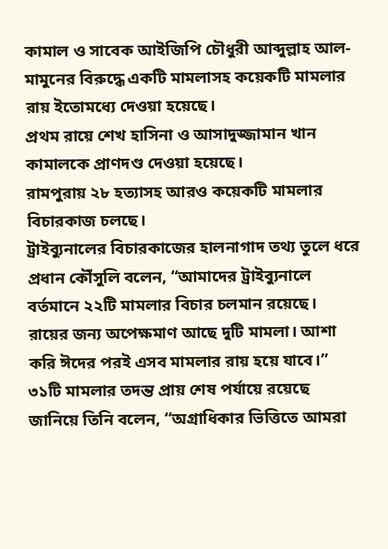কামাল ও সাবেক আইজিপি চৌধুরী আব্দুল্লাহ আল-মামুনের বিরুদ্ধে একটি মামলাসহ কয়েকটি মামলার রায় ইতোমধ্যে দেওয়া হয়েছে।
প্রথম রায়ে শেখ হাসিনা ও আসাদুজ্জামান খান কামালকে প্রাণদণ্ড দেওয়া হয়েছে।
রামপুরায় ২৮ হত্যাসহ আরও কয়েকটি মামলার বিচারকাজ চলছে।
ট্রাইব্যুনালের বিচারকাজের হালনাগাদ তথ্য তুলে ধরে প্রধান কৌঁসুলি বলেন, “আমাদের ট্রাইব্যুনালে বর্তমানে ২২টি মামলার বিচার চলমান রয়েছে। রায়ের জন্য অপেক্ষমাণ আছে দুটি মামলা। আশা করি ঈদের পরই এসব মামলার রায় হয়ে যাবে।”
৩১টি মামলার তদন্ত প্রায় শেষ পর্যায়ে রয়েছে জানিয়ে তিনি বলেন, “অগ্রাধিকার ভিত্তিতে আমরা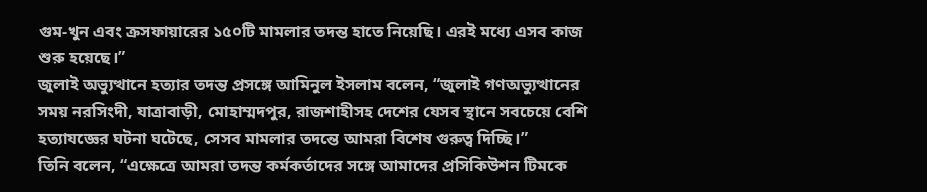গুম-খুন এবং ক্রসফায়ারের ১৫০টি মামলার তদন্ত হাতে নিয়েছি। এরই মধ্যে এসব কাজ শুরু হয়েছে।”
জুলাই অভ্যুত্থানে হত্যার তদন্ত প্রসঙ্গে আমিনুল ইসলাম বলেন, “জুলাই গণঅভ্যুত্থানের সময় নরসিংদী, যাত্রাবাড়ী, মোহাম্মদপুর, রাজশাহীসহ দেশের যেসব স্থানে সবচেয়ে বেশি হত্যাযজ্ঞের ঘটনা ঘটেছে, সেসব মামলার তদন্তে আমরা বিশেষ গুরুত্ব দিচ্ছি।”
তিনি বলেন, “এক্ষেত্রে আমরা তদন্ত কর্মকর্তাদের সঙ্গে আমাদের প্রসিকিউশন টিমকে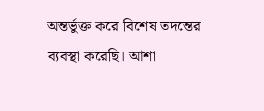অন্তর্ভুক্ত করে বিশেষ তদন্তের ব্যবস্থা করেছি। আশা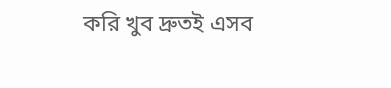করি খুব দ্রুতই এসব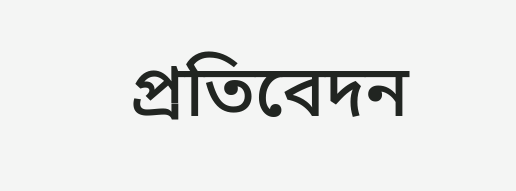প্রতিবেদন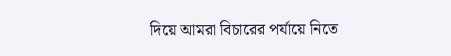দিয়ে আমরা বিচারের পর্যায়ে নিতে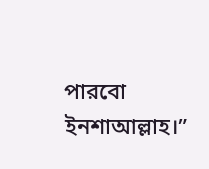পারবো ইনশাআল্লাহ।”